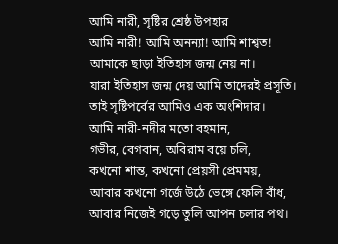আমি নারী, সৃষ্টির শ্রেষ্ঠ উপহার
আমি নারী! আমি অনন্যা! আমি শাশ্বত!
আমাকে ছাড়া ইতিহাস জন্ম নেয় না।
যারা ইতিহাস জন্ম দেয় আমি তাদেরই প্রসূতি।
তাই সৃষ্টিপর্বের আমিও এক অংশিদার।
আমি নারী-নদীর মতো বহমান,
গভীর, বেগবান, অবিরাম বয়ে চলি,
কখনো শান্ত, কখনো প্রেয়সী প্রেমময়,
আবার কখনো গর্জে উঠে ভেঙ্গে ফেলি বাঁধ,
আবার নিজেই গড়ে তুলি আপন চলার পথ।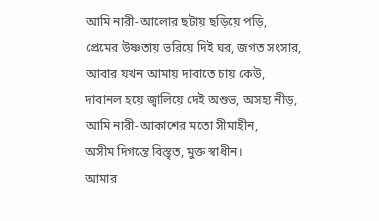আমি নারী-আলোর ছটায় ছড়িয়ে পড়ি,
প্রেমের উষ্ণতায় ভরিয়ে দিই ঘর, জগত সংসার,
আবার যখন আমায় দাবাতে চায় কেউ,
দাবানল হয়ে জ্বালিয়ে দেই অশুভ, অসহ্য নীড়,
আমি নারী-আকাশের মতো সীমাহীন,
অসীম দিগন্তে বিস্তৃত, মুক্ত স্বাধীন।
আমার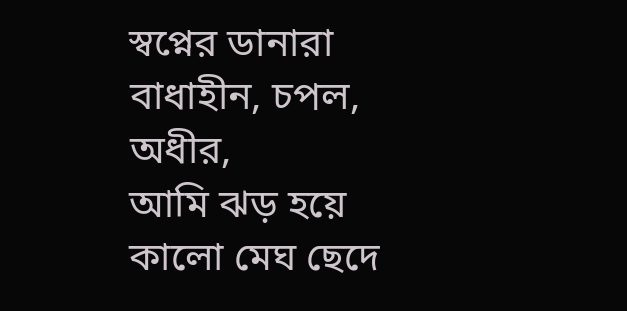স্বপ্নের ডানারা বাধাহীন, চপল, অধীর,
আমি ঝড় হয়ে কালো মেঘ ছেদে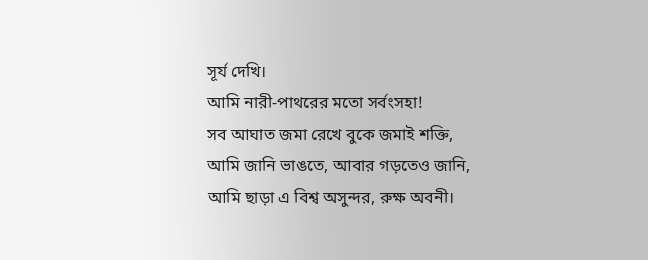সূর্য দেখি।
আমি নারী-পাথরের মতো সর্বংসহা!
সব আঘাত জমা রেখে বুকে জমাই শক্তি,
আমি জানি ভাঙতে, আবার গড়তেও জানি,
আমি ছাড়া এ বিশ্ব অসুন্দর, রুক্ষ অবনী।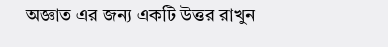অজ্ঞাত এর জন্য একটি উত্তর রাখুন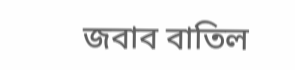জবাব বাতিল